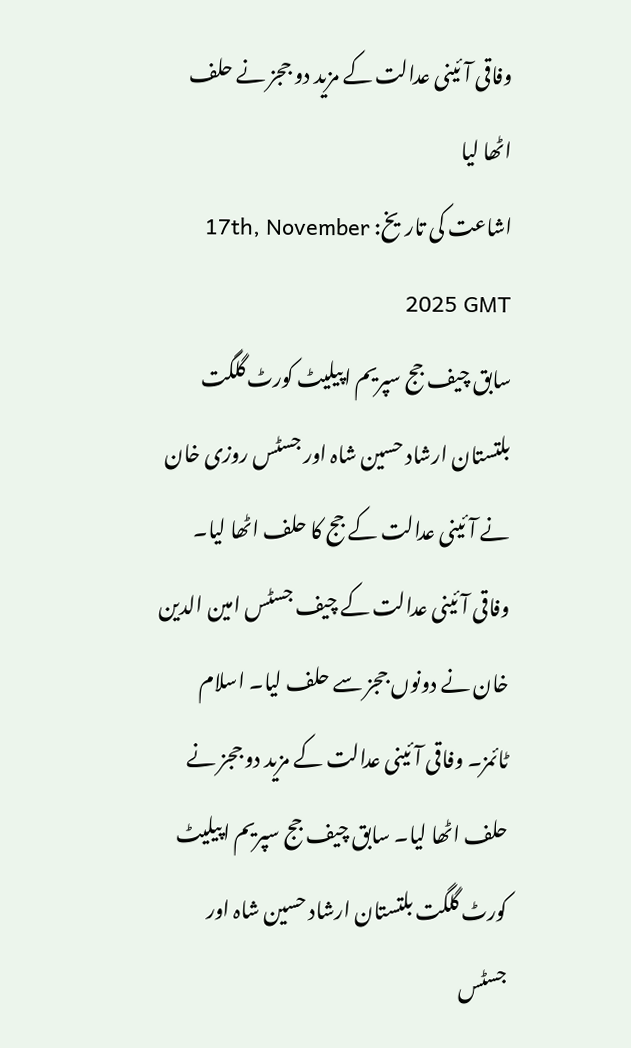وفاقی آئینی عدالت کے مزید دو ججز نے حلف اٹھا لیا
اشاعت کی تاریخ: 17th, November 2025 GMT
سابق چیف جج سپریم اپیلیٹ کورٹ گلگت بلتستان ارشاد حسین شاہ اور جسٹس روزی خان نے آئینی عدالت کے جج کا حلف اٹھا لیا۔ وفاقی آئینی عدالت کے چیف جسٹس امین الدین خان نے دونوں ججز سے حلف لیا۔ اسلام ٹائمز۔ وفاقی آئینی عدالت کے مزید دو ججز نے حلف اٹھا لیا۔ سابق چیف جج سپریم اپیلیٹ کورٹ گلگت بلتستان ارشاد حسین شاہ اور جسٹس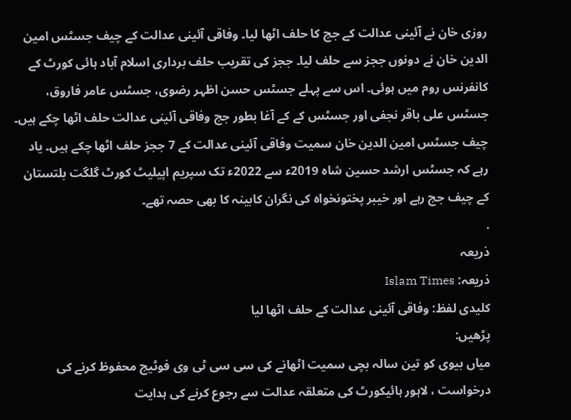روزی خان نے آئینی عدالت کے جج کا حلف اٹھا لیا۔ وفاقی آئینی عدالت کے چیف جسٹس امین الدین خان نے دونوں ججز سے حلف لیا۔ ججز کی تقریب حلف برداری اسلام آباد ہائی کورٹ کے کانفرنس روم میں ہوئی۔ اس سے پہلے جسٹس حسن اظہر رضوی، جسٹس عامر فاروق، جسٹس علی باقر نجفی اور جسٹس کے کے آغا بطور جج وفاقی آئینی عدالت حلف اٹھا چکے ہیں۔ چیف جسٹس امین الدین خان سمیت وفاقی آئینی عدالت کے 7 ججز حلف اٹھا چکے ہیں۔ یاد رہے کہ جسٹس ارشد حسین شاہ 2019ء سے 2022ء تک سپریم اپیلیٹ کورٹ گلگت بلتستان کے چیف جج رہے اور خیبر پختونخواہ کی نگران کابینہ کا بھی حصہ تھے۔
.
ذریعہ
ذریعہ: Islam Times
کلیدی لفظ: وفاقی آئینی عدالت کے حلف اٹھا لیا
پڑھیں:
میاں بیوی کو تین سالہ بچی سمیت اٹھانے کی سی سی ٹی وی فوٹیج محفوظ کرنے کی درخواست ، لاہور ہائیکورٹ کی متعلقہ عدالت سے رجوع کرنے کی ہدایت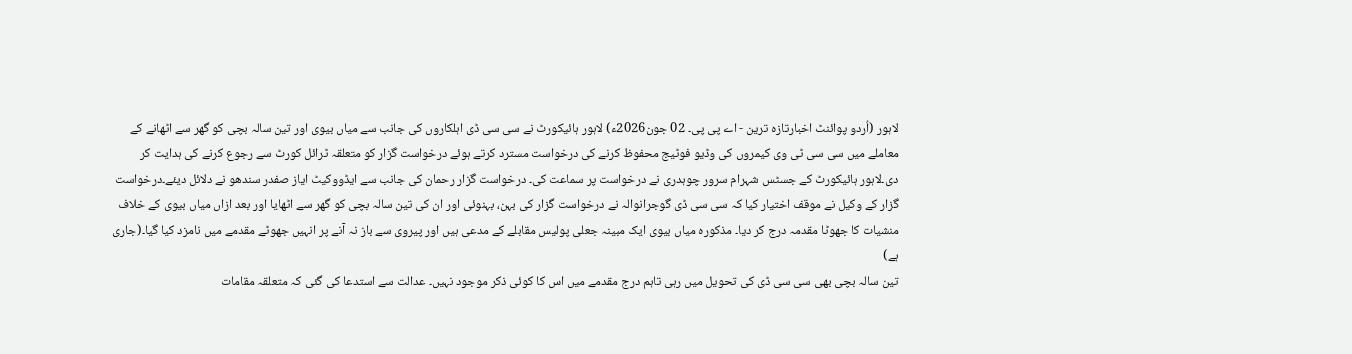لاہور (اُردو پوائنٹ اخبارتازہ ترین - اے پی پی۔ 02 جون2026ء) لاہور ہائیکورٹ نے سی سی ڈی اہلکاروں کی جانب سے میاں بیوی اور تین سالہ بچی کو گھر سے اٹھانے کے معاملے میں سی سی ٹی وی کیمروں کی وڈیو فوٹیج محفوظ کرنے کی درخواست مسترد کرتے ہوئے درخواست گزار کو متعلقہ ٹرائل کورٹ سے رجوع کرنے کی ہدایت کر دی۔لاہور ہائیکورٹ کے جسٹس شہرام سرور چوہدری نے درخواست پر سماعت کی۔ درخواست گزار رحمان کی جانب سے ایڈووکیٹ ایاز صفدر سندھو نے دلائل دیئے۔درخواست گزار کے وکیل نے موقف اختیار کیا کہ سی سی ڈی گوجرانوالہ نے درخواست گزار کی بہن، بہنوئی اور ان کی تین سالہ بچی کو گھر سے اٹھایا اور بعد ازاں میاں بیوی کے خلاف منشیات کا جھوٹا مقدمہ درج کر دیا۔ مذکورہ میاں بیوی ایک مبینہ جعلی پولیس مقابلے کے مدعی ہیں اور پیروی سے باز نہ آنے پر انہیں جھوٹے مقدمے میں نامزد کیا گیا۔(جاری ہے)
تین سالہ بچی بھی سی سی ڈی کی تحویل میں رہی تاہم درج مقدمے میں اس کا کوئی ذکر موجود نہیں۔ عدالت سے استدعا کی گئی کہ متعلقہ مقامات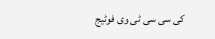کی سی سی ٹی وی فوٹیج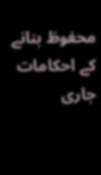محفوظ بنانے کے احکامات جاری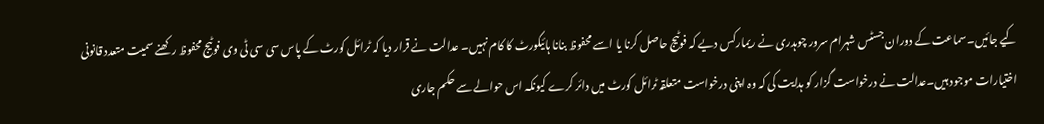کیے جائیں۔سماعت کے دوران جسٹس شہرام سرور چوہدری نے ریمارکس دیے کہ فوٹیج حاصل کرنا یا اسے محفوظ بنانا ہائیکورٹ کا کام نہیں۔ عدالت نے قرار دیا کہ ٹرائل کورٹ کے پاس سی سی ٹی وی فوٹیج محفوظ رکھنے سمیت متعدد قانونی اختیارات موجود ہیں۔عدالت نے درخواست گزار کو ہدایت کی کہ وہ اپنی درخواست متعلقہ ٹرائل کورٹ میں دائر کرے کیونکہ اس حوالے سے حکم جاری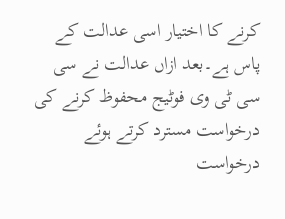کرنے کا اختیار اسی عدالت کے پاس ہے۔بعد ازاں عدالت نے سی سی ٹی وی فوٹیج محفوظ کرنے کی درخواست مسترد کرتے ہوئے درخواست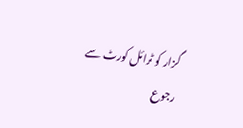گزار کو ٹرائل کورٹ سے رجوع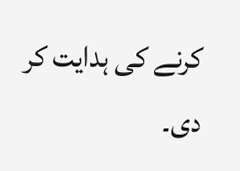کرنے کی ہدایت کر دی۔